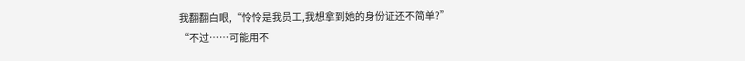我翻翻白眼,“怜怜是我员工,我想拿到她的身份证还不简单?”
“不过……可能用不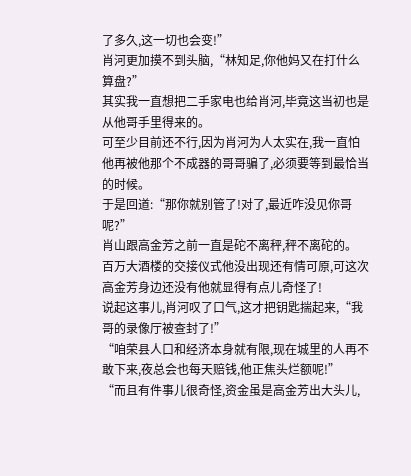了多久,这一切也会变!”
肖河更加摸不到头脑,“林知足,你他妈又在打什么算盘?”
其实我一直想把二手家电也给肖河,毕竟这当初也是从他哥手里得来的。
可至少目前还不行,因为肖河为人太实在,我一直怕他再被他那个不成器的哥哥骗了,必须要等到最恰当的时候。
于是回道:“那你就别管了!对了,最近咋没见你哥呢?”
肖山跟高金芳之前一直是砣不离秤,秤不离砣的。
百万大酒楼的交接仪式他没出现还有情可原,可这次高金芳身边还没有他就显得有点儿奇怪了!
说起这事儿,肖河叹了口气,这才把钥匙揣起来,“我哥的录像厅被查封了!”
“咱荣县人口和经济本身就有限,现在城里的人再不敢下来,夜总会也每天赔钱,他正焦头烂额呢!”
“而且有件事儿很奇怪,资金虽是高金芳出大头儿,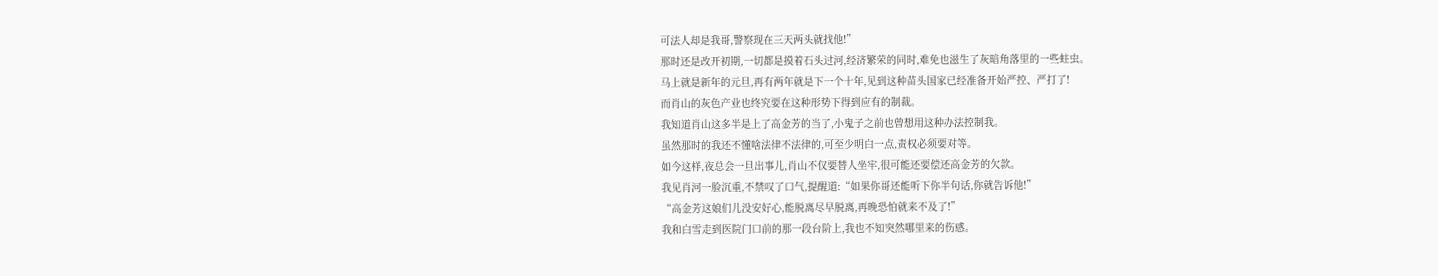可法人却是我哥,警察现在三天两头就找他!”
那时还是改开初期,一切都是摸着石头过河,经济繁荣的同时,难免也滋生了灰暗角落里的一些蛀虫。
马上就是新年的元旦,再有两年就是下一个十年,见到这种苗头国家已经准备开始严控、严打了!
而肖山的灰色产业也终究要在这种形势下得到应有的制裁。
我知道肖山这多半是上了高金芳的当了,小鬼子之前也曾想用这种办法控制我。
虽然那时的我还不懂啥法律不法律的,可至少明白一点,责权必须要对等。
如今这样,夜总会一旦出事儿,肖山不仅要替人坐牢,很可能还要偿还高金芳的欠款。
我见肖河一脸沉重,不禁叹了口气,提醒道:“如果你哥还能听下你半句话,你就告诉他!”
“高金芳这娘们儿没安好心,能脱离尽早脱离,再晚恐怕就来不及了!”
我和白雪走到医院门口前的那一段台阶上,我也不知突然哪里来的伤感。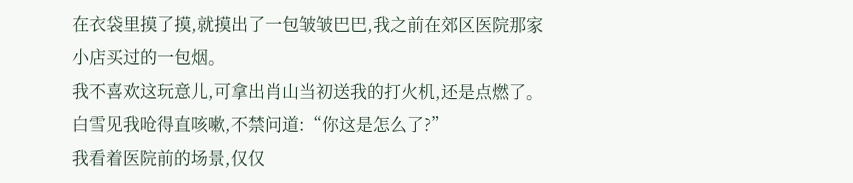在衣袋里摸了摸,就摸出了一包皱皱巴巴,我之前在郊区医院那家小店买过的一包烟。
我不喜欢这玩意儿,可拿出肖山当初送我的打火机,还是点燃了。
白雪见我呛得直咳嗽,不禁问道:“你这是怎么了?”
我看着医院前的场景,仅仅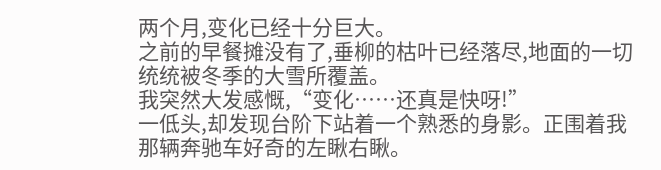两个月,变化已经十分巨大。
之前的早餐摊没有了,垂柳的枯叶已经落尽,地面的一切统统被冬季的大雪所覆盖。
我突然大发感慨,“变化……还真是快呀!”
一低头,却发现台阶下站着一个熟悉的身影。正围着我那辆奔驰车好奇的左瞅右瞅。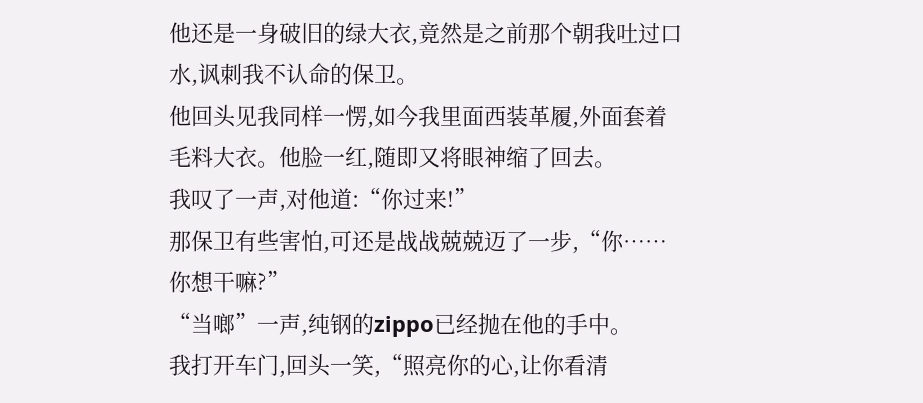他还是一身破旧的绿大衣,竟然是之前那个朝我吐过口水,讽刺我不认命的保卫。
他回头见我同样一愣,如今我里面西装革履,外面套着毛料大衣。他脸一红,随即又将眼神缩了回去。
我叹了一声,对他道:“你过来!”
那保卫有些害怕,可还是战战兢兢迈了一步,“你……你想干嘛?”
“当啷”一声,纯钢的zippo已经抛在他的手中。
我打开车门,回头一笑,“照亮你的心,让你看清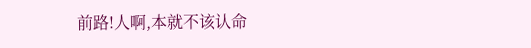前路!人啊,本就不该认命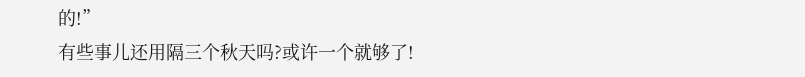的!”
有些事儿还用隔三个秋天吗?或许一个就够了!